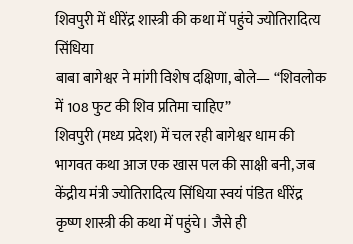शिवपुरी में धीरेंद्र शास्त्री की कथा में पहुंचे ज्योतिरादित्य सिंधिया
बाबा बागेश्वर ने मांगी विशेष दक्षिणा, बोले— “शिवलोक में 108 फुट की शिव प्रतिमा चाहिए”
शिवपुरी (मध्य प्रदेश) में चल रही बागेश्वर धाम की भागवत कथा आज एक खास पल की साक्षी बनी, जब केंद्रीय मंत्री ज्योतिरादित्य सिंधिया स्वयं पंडित धीरेंद्र कृष्ण शास्त्री की कथा में पहुंचे। जैसे ही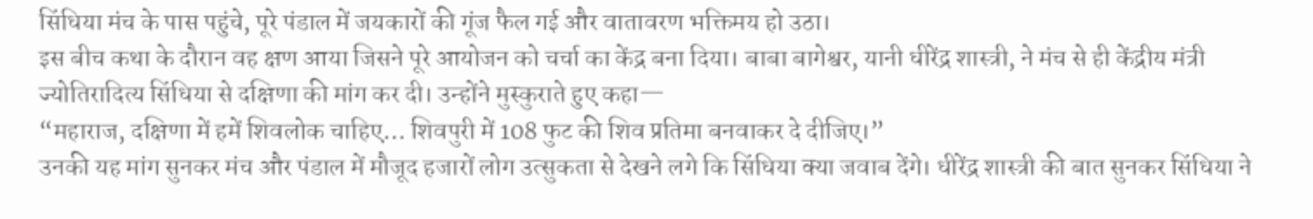सिंधिया मंच के पास पहुंचे, पूरे पंडाल में जयकारों की गूंज फैल गई और वातावरण भक्तिमय हो उठा।
इस बीच कथा के दौरान वह क्षण आया जिसने पूरे आयोजन को चर्चा का केंद्र बना दिया। बाबा बागेश्वर, यानी धीरेंद्र शास्त्री, ने मंच से ही केंद्रीय मंत्री ज्योतिरादित्य सिंधिया से दक्षिणा की मांग कर दी। उन्होंने मुस्कुराते हुए कहा—
“महाराज, दक्षिणा में हमें शिवलोक चाहिए… शिवपुरी में 108 फुट की शिव प्रतिमा बनवाकर दे दीजिए।”
उनकी यह मांग सुनकर मंच और पंडाल में मौजूद हजारों लोग उत्सुकता से देखने लगे कि सिंधिया क्या जवाब देंगे। धीरेंद्र शास्त्री की बात सुनकर सिंधिया ने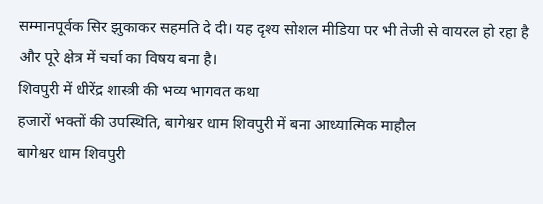सम्मानपूर्वक सिर झुकाकर सहमति दे दी। यह दृश्य सोशल मीडिया पर भी तेजी से वायरल हो रहा है और पूरे क्षेत्र में चर्चा का विषय बना है।
शिवपुरी में धीरेंद्र शास्त्री की भव्य भागवत कथा
हजारों भक्तों की उपस्थिति, बागेश्वर धाम शिवपुरी में बना आध्यात्मिक माहौल
बागेश्वर धाम शिवपुरी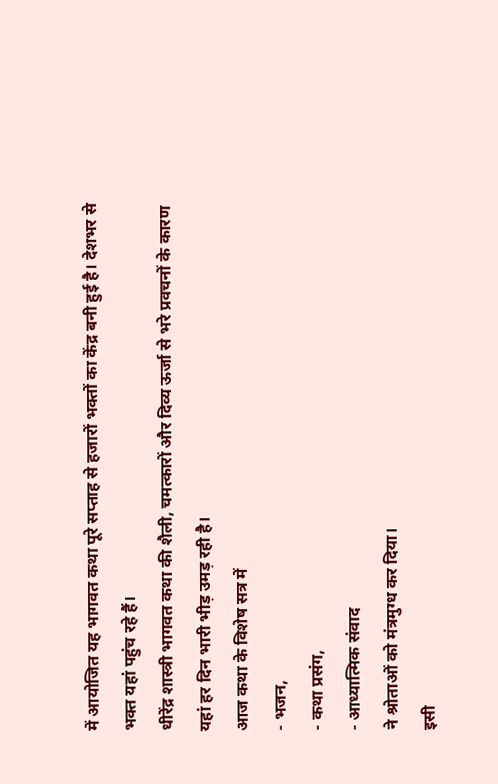में आयोजित यह भागवत कथा पूरे सप्ताह से हजारों भक्तों का केंद्र बनी हुई है। देशभर से भक्त यहां पहुंच रहे हैं।
धीरेंद्र शास्त्री भागवत कथा की शैली, चमत्कारों और दिव्य ऊर्जा से भरे प्रवचनों के कारण यहां हर दिन भारी भीड़ उमड़ रही है।
आज कथा के विशेष सत्र में
- भजन,
- कथा प्रसंग,
- आध्यात्मिक संवाद
ने श्रोताओं को मंत्रमुग्ध कर दिया।
इसी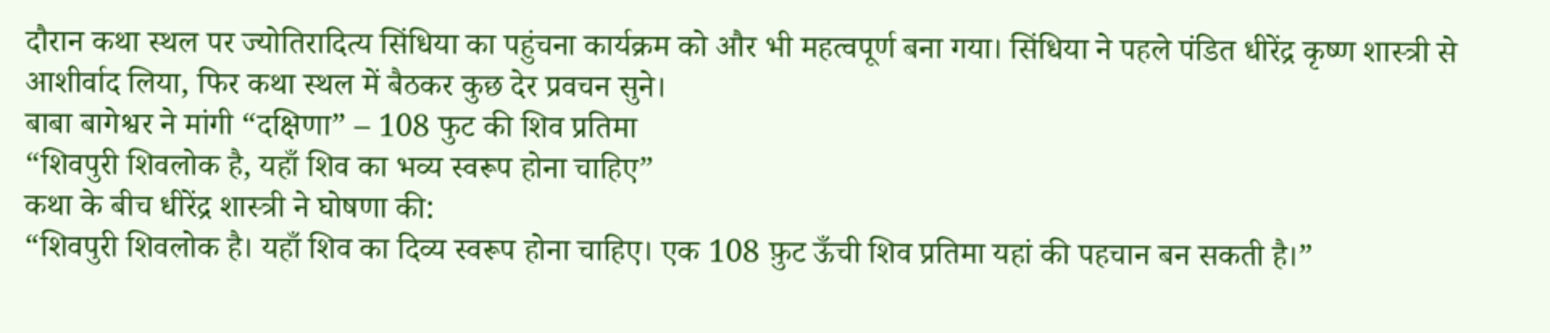दौरान कथा स्थल पर ज्योतिरादित्य सिंधिया का पहुंचना कार्यक्रम को और भी महत्वपूर्ण बना गया। सिंधिया ने पहले पंडित धीरेंद्र कृष्ण शास्त्री से आशीर्वाद लिया, फिर कथा स्थल में बैठकर कुछ देर प्रवचन सुने।
बाबा बागेश्वर ने मांगी “दक्षिणा” – 108 फुट की शिव प्रतिमा
“शिवपुरी शिवलोक है, यहाँ शिव का भव्य स्वरूप होना चाहिए”
कथा के बीच धीरेंद्र शास्त्री ने घोषणा की:
“शिवपुरी शिवलोक है। यहाँ शिव का दिव्य स्वरूप होना चाहिए। एक 108 फ़ुट ऊँची शिव प्रतिमा यहां की पहचान बन सकती है।”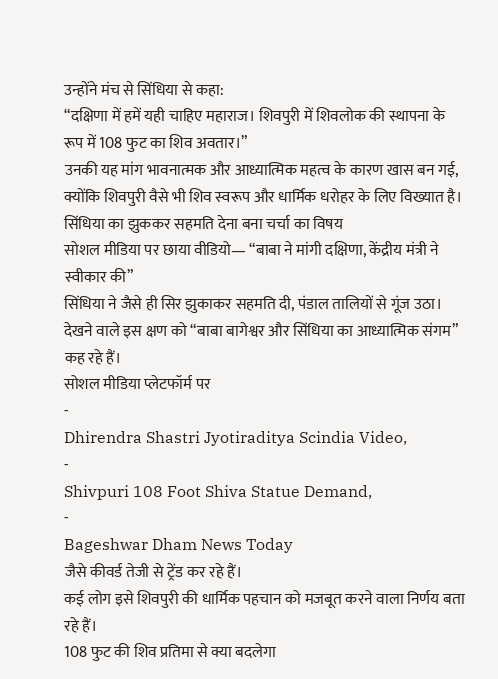उन्होंने मंच से सिंधिया से कहा:
“दक्षिणा में हमें यही चाहिए महाराज। शिवपुरी में शिवलोक की स्थापना के रूप में 108 फुट का शिव अवतार।”
उनकी यह मांग भावनात्मक और आध्यात्मिक महत्व के कारण खास बन गई, क्योंकि शिवपुरी वैसे भी शिव स्वरूप और धार्मिक धरोहर के लिए विख्यात है।
सिंधिया का झुककर सहमति देना बना चर्चा का विषय
सोशल मीडिया पर छाया वीडियो— “बाबा ने मांगी दक्षिणा, केंद्रीय मंत्री ने स्वीकार की”
सिंधिया ने जैसे ही सिर झुकाकर सहमति दी, पंडाल तालियों से गूंज उठा।
देखने वाले इस क्षण को “बाबा बागेश्वर और सिंधिया का आध्यात्मिक संगम” कह रहे हैं।
सोशल मीडिया प्लेटफॉर्म पर
-
Dhirendra Shastri Jyotiraditya Scindia Video,
-
Shivpuri 108 Foot Shiva Statue Demand,
-
Bageshwar Dham News Today
जैसे कीवर्ड तेजी से ट्रेंड कर रहे हैं।
कई लोग इसे शिवपुरी की धार्मिक पहचान को मजबूत करने वाला निर्णय बता रहे हैं।
108 फुट की शिव प्रतिमा से क्या बदलेगा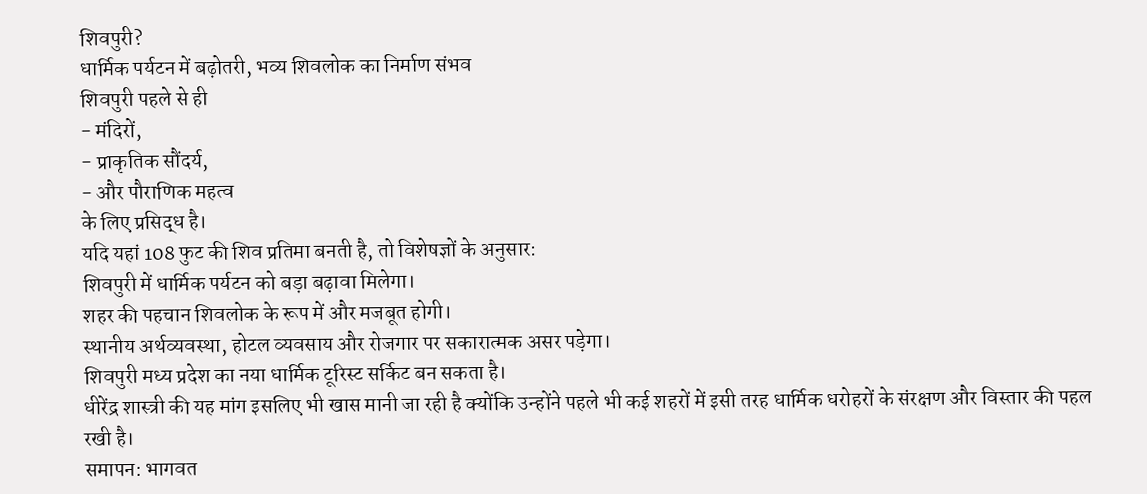शिवपुरी?
धार्मिक पर्यटन में बढ़ोतरी, भव्य शिवलोक का निर्माण संभव
शिवपुरी पहले से ही
- मंदिरों,
- प्राकृतिक सौंदर्य,
- और पौराणिक महत्व
के लिए प्रसिद्ध है।
यदि यहां 108 फुट की शिव प्रतिमा बनती है, तो विशेषज्ञों के अनुसार:
शिवपुरी में धार्मिक पर्यटन को बड़ा बढ़ावा मिलेगा।
शहर की पहचान शिवलोक के रूप में और मजबूत होगी।
स्थानीय अर्थव्यवस्था, होटल व्यवसाय और रोजगार पर सकारात्मक असर पड़ेगा।
शिवपुरी मध्य प्रदेश का नया धार्मिक टूरिस्ट सर्किट बन सकता है।
धीरेंद्र शास्त्री की यह मांग इसलिए भी खास मानी जा रही है क्योंकि उन्होंने पहले भी कई शहरों में इसी तरह धार्मिक धरोहरों के संरक्षण और विस्तार की पहल रखी है।
समापन: भागवत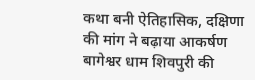कथा बनी ऐतिहासिक, दक्षिणा की मांग ने बढ़ाया आकर्षण
बागेश्वर धाम शिवपुरी की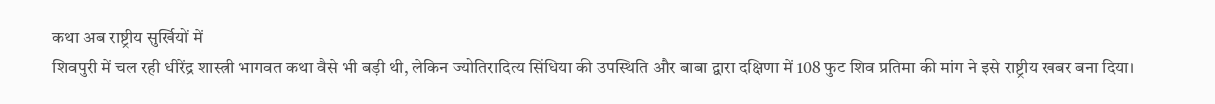कथा अब राष्ट्रीय सुर्खियों में
शिवपुरी में चल रही धीरेंद्र शास्त्री भागवत कथा वैसे भी बड़ी थी, लेकिन ज्योतिरादित्य सिंधिया की उपस्थिति और बाबा द्वारा दक्षिणा में 108 फुट शिव प्रतिमा की मांग ने इसे राष्ट्रीय खबर बना दिया।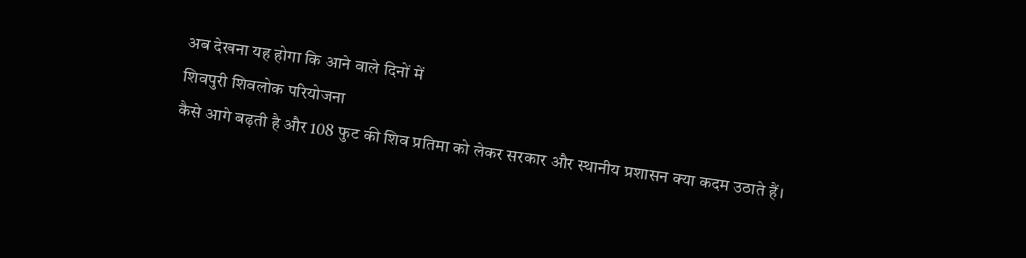अब देखना यह होगा कि आने वाले दिनों में
शिवपुरी शिवलोक परियोजना
कैसे आगे बढ़ती है और 108 फुट की शिव प्रतिमा को लेकर सरकार और स्थानीय प्रशासन क्या कदम उठाते हैं।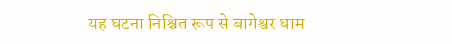यह घटना निश्चित रूप से बागेश्वर धाम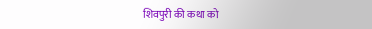शिवपुरी की कथा को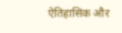ऐतिहासिक और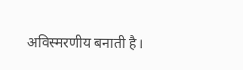अविस्मरणीय बनाती है।